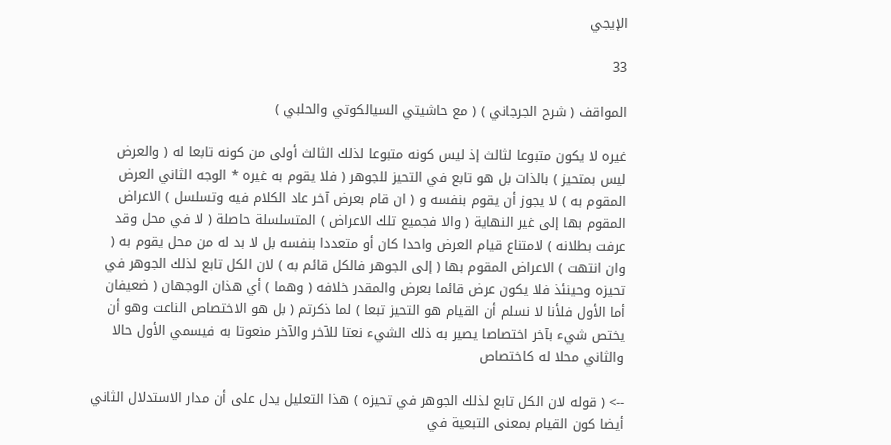الإيجي

33

المواقف ( شرح الجرجاني ) ( مع حاشيتي السيالكوتي والحلبي )

غيره لا يكون متبوعا لثالث إذ ليس كونه متبوعا لذلك الثالث أولى من كونه تابعا له ( والعرض ليس بمتحيز ) بالذات بل هو تابع في التحيز للجوهر ( فلا يقوم به غيره * الوجه الثاني العرض المقوم به ) لا يجوز أن يقوم بنفسه و ( ان قام بعرض آخر عاد الكلام فيه وتسلسل ) الاعراض المقوم بها إلى غير النهاية ( والا فجميع تلك الاعراض ) المتسلسلة حاصلة ( لا في محل وقد عرفت بطلانه ) لامتناع قيام العرض واحدا كان أو متعددا بنفسه بل لا بد له من محل يقوم به ( وان انتهت ) الاعراض المقوم بها ( إلى الجوهر فالكل قائم به ) لان الكل تابع لذلك الجوهر في تحيزه وحينئذ فلا يكون عرض قائما بعرض والمقدر خلافه ( وهما ) أي هذان الوجهان ( ضعيفان أما الأول فلأنا لا نسلم أن القيام هو التحيز تبعا ) لما ذكرتم ( بل هو الاختصاص الناعت وهو أن يختص شيء بآخر اختصاصا يصير به ذلك الشيء نعتا للآخر والآخر منعوتا به فيسمي الأول حالا والثاني محلا له كاختصاص

--> ( قوله لان الكل تابع لذلك الجوهر في تحيزه ) هذا التعليل يدل على أن مدار الاستدلال الثاني أيضا كون القيام بمعنى التبعية في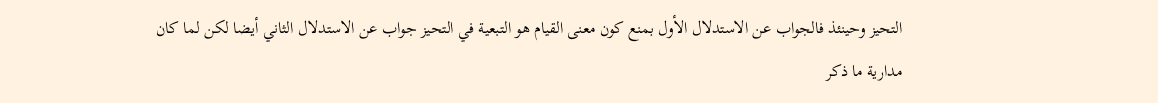التحيز وحينئذ فالجواب عن الاستدلال الأول بمنع كون معنى القيام هو التبعية في التحيز جواب عن الاستدلال الثاني أيضا لكن لما كان مدارية ما ذكر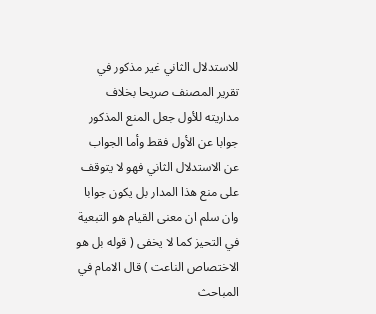للاستدلال الثاني غير مذكور في تقرير المصنف صريحا بخلاف مداريته للأول جعل المنع المذكور جوابا عن الأول فقط وأما الجواب عن الاستدلال الثاني فهو لا يتوقف على منع هذا المدار بل يكون جوابا وان سلم ان معنى القيام هو التبعية في التحيز كما لا يخفى ( قوله بل هو الاختصاص الناعت ) قال الامام في المباحث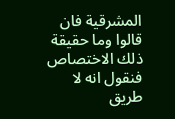المشرقية فان قالوا وما حقيقة ذلك الاختصاص فنقول انه لا طريق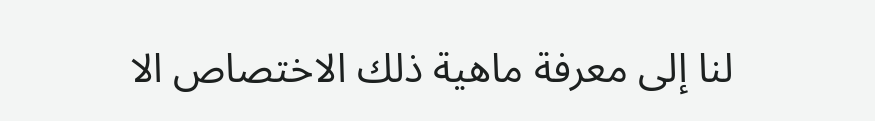لنا إلى معرفة ماهية ذلك الاختصاص الا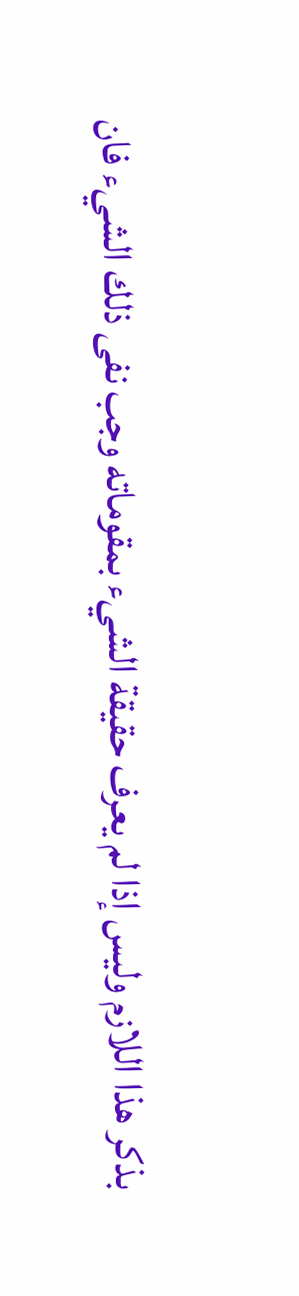بذكر هذا اللازم وليس إذا لم يعرف حقيقة الشيء بمقوماته وجب نفى ذلك الشيء فان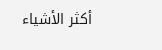أكثر الأشياء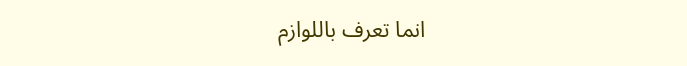انما تعرف باللوازم